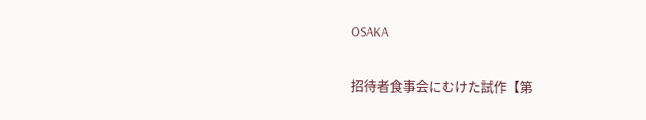OSAKA

招待者食事会にむけた試作【第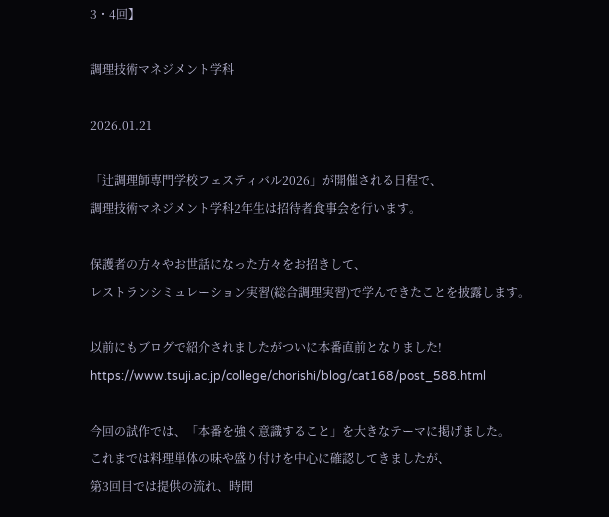3・4回】

調理技術マネジメント学科

2026.01.21

「辻調理師専門学校フェスティバル2026」が開催される日程で、
調理技術マネジメント学科2年生は招待者食事会を行います。

保護者の方々やお世話になった方々をお招きして、
レストランシミュレーション実習(総合調理実習)で学んできたことを披露します。

以前にもブログで紹介されましたがついに本番直前となりました!
https://www.tsuji.ac.jp/college/chorishi/blog/cat168/post_588.html

今回の試作では、「本番を強く意識すること」を大きなテーマに掲げました。
これまでは料理単体の味や盛り付けを中心に確認してきましたが、
第3回目では提供の流れ、時間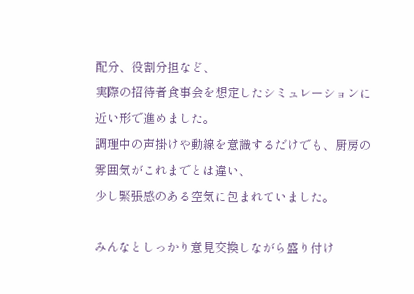配分、役割分担など、
実際の招待者食事会を想定したシミュレーションに近い形で進めました。
調理中の声掛けや動線を意識するだけでも、厨房の雰囲気がこれまでとは違い、
少し緊張感のある空気に包まれていました。

みんなとしっかり意見交換しながら盛り付け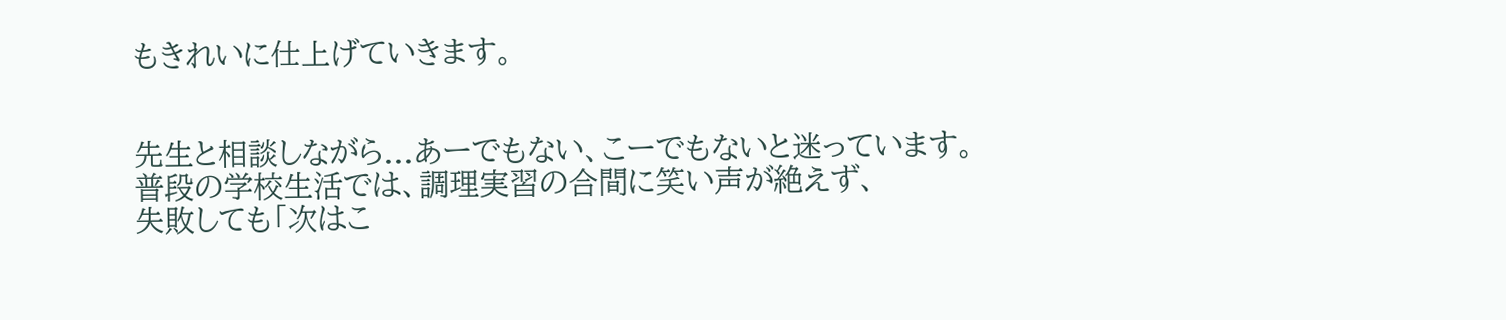もきれいに仕上げていきます。


先生と相談しながら...あーでもない、こーでもないと迷っています。
普段の学校生活では、調理実習の合間に笑い声が絶えず、
失敗しても「次はこ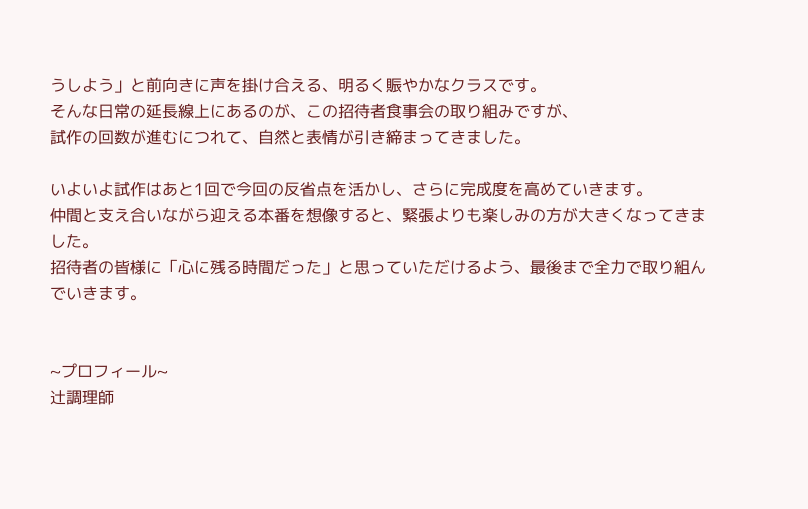うしよう」と前向きに声を掛け合える、明るく賑やかなクラスです。
そんな日常の延長線上にあるのが、この招待者食事会の取り組みですが、
試作の回数が進むにつれて、自然と表情が引き締まってきました。

いよいよ試作はあと1回で今回の反省点を活かし、さらに完成度を高めていきます。
仲間と支え合いながら迎える本番を想像すると、緊張よりも楽しみの方が大きくなってきました。
招待者の皆様に「心に残る時間だった」と思っていただけるよう、最後まで全力で取り組んでいきます。


~プロフィール~
辻調理師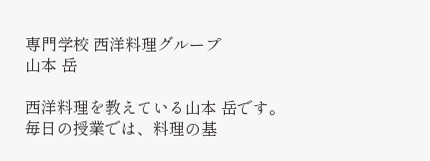専門学校 西洋料理グループ
山本 岳

西洋料理を教えている山本 岳です。
毎日の授業では、料理の基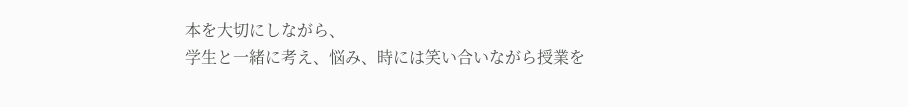本を大切にしながら、
学生と一緒に考え、悩み、時には笑い合いながら授業を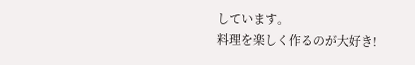しています。
料理を楽しく作るのが大好き!